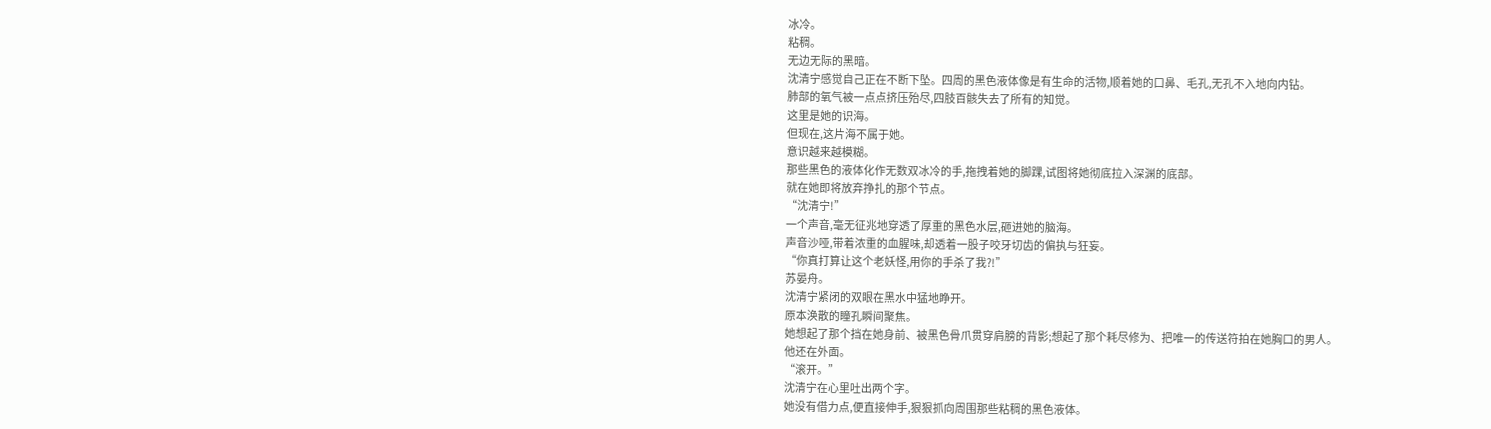冰冷。
粘稠。
无边无际的黑暗。
沈清宁感觉自己正在不断下坠。四周的黑色液体像是有生命的活物,顺着她的口鼻、毛孔,无孔不入地向内钻。
肺部的氧气被一点点挤压殆尽,四肢百骸失去了所有的知觉。
这里是她的识海。
但现在,这片海不属于她。
意识越来越模糊。
那些黑色的液体化作无数双冰冷的手,拖拽着她的脚踝,试图将她彻底拉入深渊的底部。
就在她即将放弃挣扎的那个节点。
“沈清宁!”
一个声音,毫无征兆地穿透了厚重的黑色水层,砸进她的脑海。
声音沙哑,带着浓重的血腥味,却透着一股子咬牙切齿的偏执与狂妄。
“你真打算让这个老妖怪,用你的手杀了我?!”
苏晏舟。
沈清宁紧闭的双眼在黑水中猛地睁开。
原本涣散的瞳孔瞬间聚焦。
她想起了那个挡在她身前、被黑色骨爪贯穿肩膀的背影;想起了那个耗尽修为、把唯一的传送符拍在她胸口的男人。
他还在外面。
“滚开。”
沈清宁在心里吐出两个字。
她没有借力点,便直接伸手,狠狠抓向周围那些粘稠的黑色液体。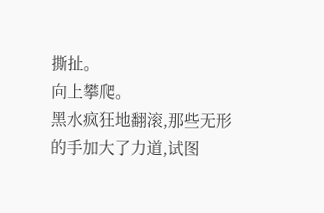撕扯。
向上攀爬。
黑水疯狂地翻滚,那些无形的手加大了力道,试图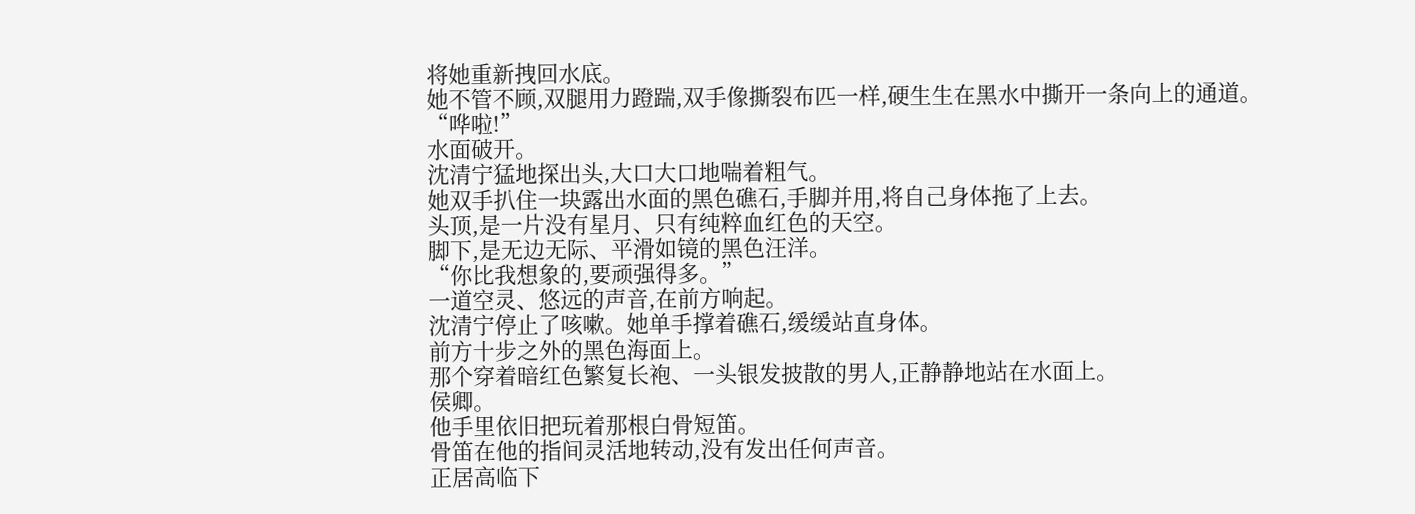将她重新拽回水底。
她不管不顾,双腿用力蹬踹,双手像撕裂布匹一样,硬生生在黑水中撕开一条向上的通道。
“哗啦!”
水面破开。
沈清宁猛地探出头,大口大口地喘着粗气。
她双手扒住一块露出水面的黑色礁石,手脚并用,将自己身体拖了上去。
头顶,是一片没有星月、只有纯粹血红色的天空。
脚下,是无边无际、平滑如镜的黑色汪洋。
“你比我想象的,要顽强得多。”
一道空灵、悠远的声音,在前方响起。
沈清宁停止了咳嗽。她单手撑着礁石,缓缓站直身体。
前方十步之外的黑色海面上。
那个穿着暗红色繁复长袍、一头银发披散的男人,正静静地站在水面上。
侯卿。
他手里依旧把玩着那根白骨短笛。
骨笛在他的指间灵活地转动,没有发出任何声音。
正居高临下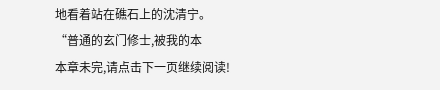地看着站在礁石上的沈清宁。
“普通的玄门修士,被我的本
本章未完,请点击下一页继续阅读!